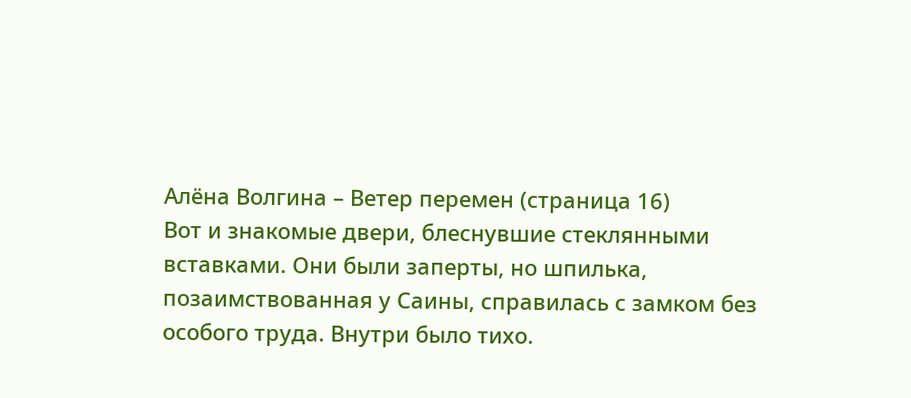Алёна Волгина – Ветер перемен (страница 16)
Вот и знакомые двери, блеснувшие стеклянными вставками. Они были заперты, но шпилька, позаимствованная у Саины, справилась с замком без особого труда. Внутри было тихо.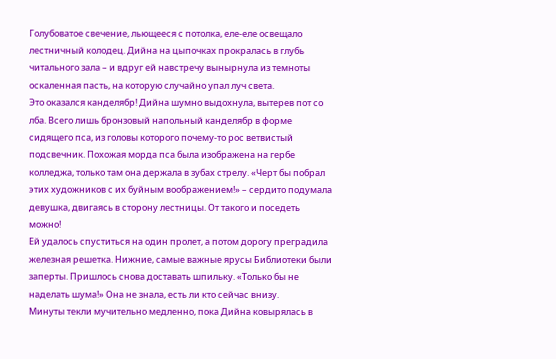Голубоватое свечение, льющееся с потолка, еле-еле освещало лестничный колодец. Дийна на цыпочках прокралась в глубь читального зала – и вдруг ей навстречу вынырнула из темноты оскаленная пасть, на которую случайно упал луч света.
Это оказался канделябр! Дийна шумно выдохнула, вытерев пот со лба. Всего лишь бронзовый напольный канделябр в форме сидящего пса, из головы которого почему-то рос ветвистый подсвечник. Похожая морда пса была изображена на гербе колледжа, только там она держала в зубах стрелу. «Черт бы побрал этих художников с их буйным воображением!» – сердито подумала девушка, двигаясь в сторону лестницы. От такого и поседеть можно!
Ей удалось спуститься на один пролет, а потом дорогу преградила железная решетка. Нижние, самые важные ярусы Библиотеки были заперты. Пришлось снова доставать шпильку. «Только бы не наделать шума!» Она не знала, есть ли кто сейчас внизу.
Минуты текли мучительно медленно, пока Дийна ковырялась в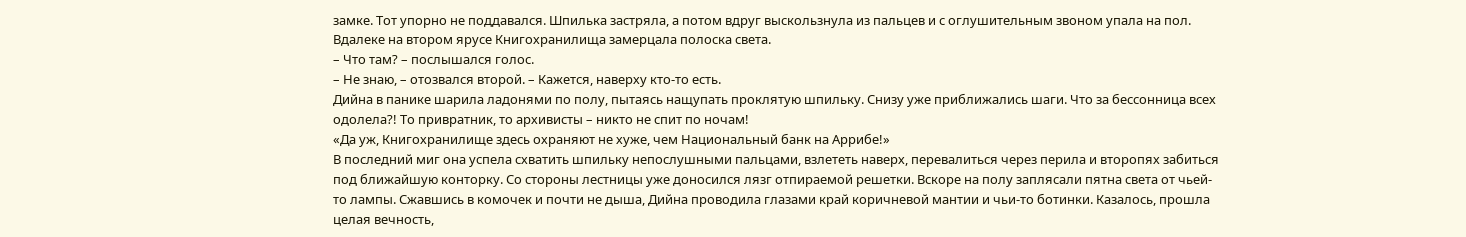замке. Тот упорно не поддавался. Шпилька застряла, а потом вдруг выскользнула из пальцев и с оглушительным звоном упала на пол. Вдалеке на втором ярусе Книгохранилища замерцала полоска света.
– Что там? – послышался голос.
– Не знаю, – отозвался второй. – Кажется, наверху кто-то есть.
Дийна в панике шарила ладонями по полу, пытаясь нащупать проклятую шпильку. Снизу уже приближались шаги. Что за бессонница всех одолела?! То привратник, то архивисты – никто не спит по ночам!
«Да уж, Книгохранилище здесь охраняют не хуже, чем Национальный банк на Аррибе!»
В последний миг она успела схватить шпильку непослушными пальцами, взлететь наверх, перевалиться через перила и второпях забиться под ближайшую конторку. Со стороны лестницы уже доносился лязг отпираемой решетки. Вскоре на полу заплясали пятна света от чьей-то лампы. Сжавшись в комочек и почти не дыша, Дийна проводила глазами край коричневой мантии и чьи-то ботинки. Казалось, прошла целая вечность,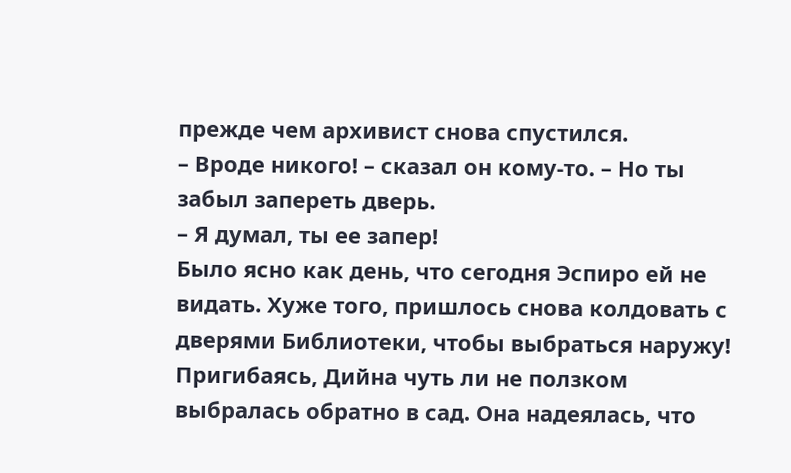прежде чем архивист снова спустился.
– Вроде никого! – сказал он кому-то. – Но ты забыл запереть дверь.
– Я думал, ты ее запер!
Было ясно как день, что сегодня Эспиро ей не видать. Хуже того, пришлось снова колдовать с дверями Библиотеки, чтобы выбраться наружу! Пригибаясь, Дийна чуть ли не ползком выбралась обратно в сад. Она надеялась, что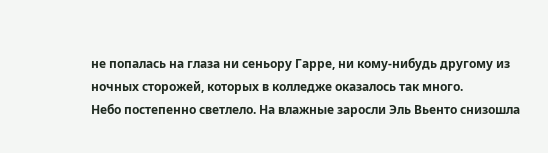не попалась на глаза ни сеньору Гарре, ни кому-нибудь другому из ночных сторожей, которых в колледже оказалось так много.
Небо постепенно светлело. На влажные заросли Эль Вьенто снизошла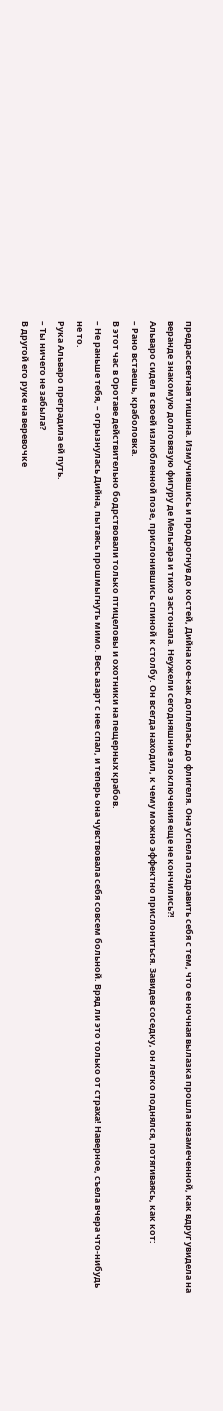предрассветная тишина. Измучившись и продрогнув до костей, Дийна кое-как доплелась до флигеля. Она успела поздравить себя с тем, что ее ночная вылазка прошла незамеченной, как вдруг увидела на веранде знакомую долговязую фигуру де Мельгара и тихо застонала. Неужели сегодняшние злоключения еще не кончились?!
Альваро сидел в своей излюбленной позе, прислонившись спиной к столбу. Он всегда находил, к чему можно эффектно прислониться. Завидев соседку, он легко поднялся, потягиваясь, как кот:
– Рано встаешь, краболовка.
В этот час в Оротаве действительно бодрствовали только птицеловы и охотники на пещерных крабов.
– Не раньше тебя, – огрызнулась Дийна, пытаясь прошмыгнуть мимо. Весь азарт с нее спал, и теперь она чувствовала себя совсем больной. Вряд ли это только от страха! Наверное, съела вчера что-нибудь не то.
Рука Альваро преградила ей путь.
– Ты ничего не забыла?
В другой его руке на веревочке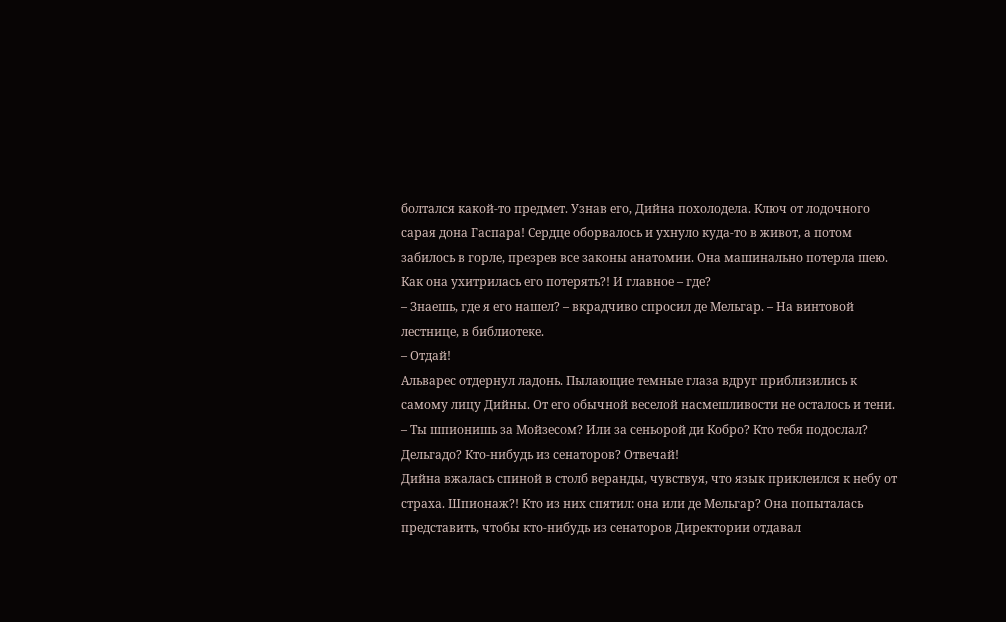болтался какой-то предмет. Узнав его, Дийна похолодела. Ключ от лодочного сарая дона Гаспара! Сердце оборвалось и ухнуло куда-то в живот, а потом забилось в горле, презрев все законы анатомии. Она машинально потерла шею. Как она ухитрилась его потерять?! И главное – где?
– Знаешь, где я его нашел? – вкрадчиво спросил де Мельгар. – На винтовой лестнице, в библиотеке.
– Отдай!
Альварес отдернул ладонь. Пылающие темные глаза вдруг приблизились к самому лицу Дийны. От его обычной веселой насмешливости не осталось и тени.
– Ты шпионишь за Мойзесом? Или за сеньорой ди Кобро? Кто тебя подослал? Дельгадо? Кто-нибудь из сенаторов? Отвечай!
Дийна вжалась спиной в столб веранды, чувствуя, что язык приклеился к небу от страха. Шпионаж?! Кто из них спятил: она или де Мельгар? Она попыталась представить, чтобы кто-нибудь из сенаторов Директории отдавал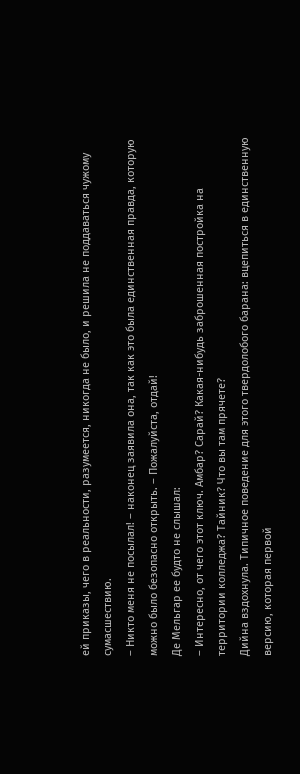ей приказы, чего в реальности, разумеется, никогда не было, и решила не поддаваться чужому сумасшествию.
– Никто меня не посылал! – наконец заявила она, так как это была единственная правда, которую можно было безопасно открыть. – Пожалуйста, отдай!
Де Мельгар ее будто не слышал:
– Интересно, от чего этот ключ. Амбар? Сарай? Какая-нибудь заброшенная постройка на территории колледжа? Тайник? Что вы там прячете?
Дийна вздохнула. Типичное поведение для этого твердолобого барана: вцепиться в единственную версию, которая первой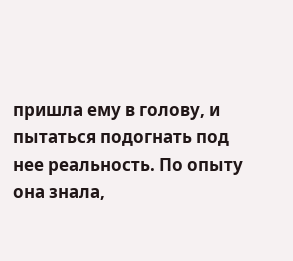пришла ему в голову, и пытаться подогнать под нее реальность. По опыту она знала,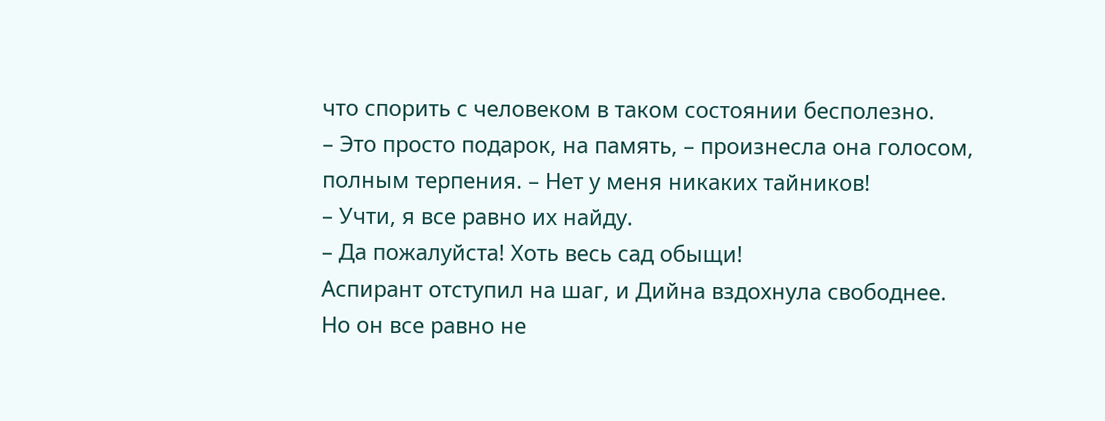что спорить с человеком в таком состоянии бесполезно.
– Это просто подарок, на память, – произнесла она голосом, полным терпения. – Нет у меня никаких тайников!
– Учти, я все равно их найду.
– Да пожалуйста! Хоть весь сад обыщи!
Аспирант отступил на шаг, и Дийна вздохнула свободнее. Но он все равно не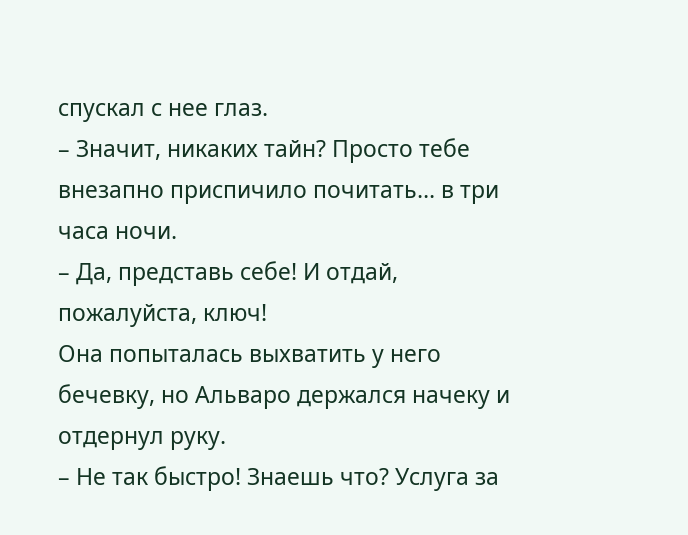спускал с нее глаз.
– Значит, никаких тайн? Просто тебе внезапно приспичило почитать… в три часа ночи.
– Да, представь себе! И отдай, пожалуйста, ключ!
Она попыталась выхватить у него бечевку, но Альваро держался начеку и отдернул руку.
– Не так быстро! Знаешь что? Услуга за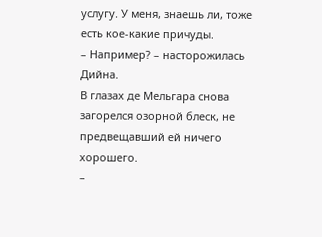услугу. У меня, знаешь ли, тоже есть кое-какие причуды.
– Например? – насторожилась Дийна.
В глазах де Мельгара снова загорелся озорной блеск, не предвещавший ей ничего хорошего.
–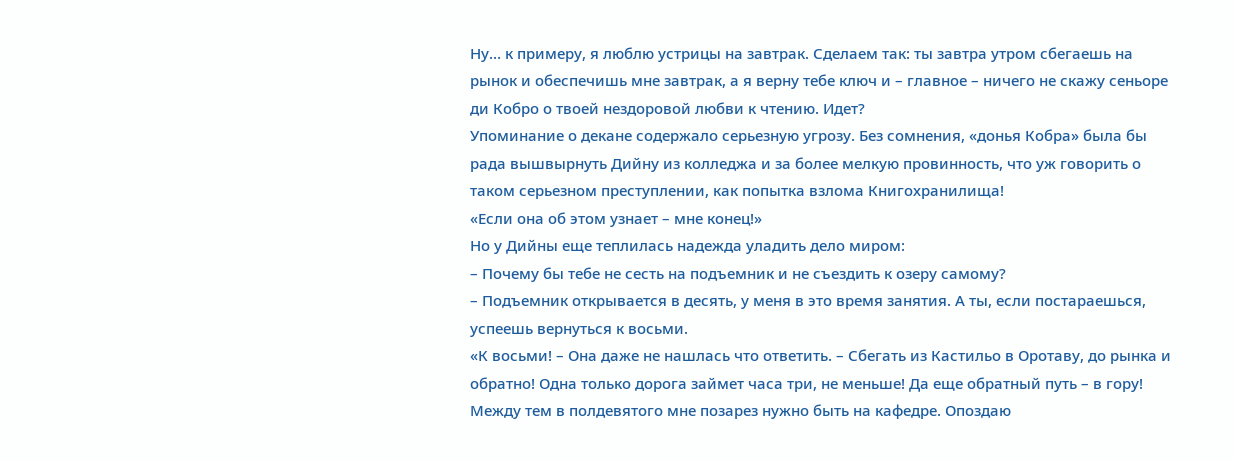Ну… к примеру, я люблю устрицы на завтрак. Сделаем так: ты завтра утром сбегаешь на рынок и обеспечишь мне завтрак, а я верну тебе ключ и – главное – ничего не скажу сеньоре ди Кобро о твоей нездоровой любви к чтению. Идет?
Упоминание о декане содержало серьезную угрозу. Без сомнения, «донья Кобра» была бы рада вышвырнуть Дийну из колледжа и за более мелкую провинность, что уж говорить о таком серьезном преступлении, как попытка взлома Книгохранилища!
«Если она об этом узнает – мне конец!»
Но у Дийны еще теплилась надежда уладить дело миром:
– Почему бы тебе не сесть на подъемник и не съездить к озеру самому?
– Подъемник открывается в десять, у меня в это время занятия. А ты, если постараешься, успеешь вернуться к восьми.
«К восьми! – Она даже не нашлась что ответить. – Сбегать из Кастильо в Оротаву, до рынка и обратно! Одна только дорога займет часа три, не меньше! Да еще обратный путь – в гору! Между тем в полдевятого мне позарез нужно быть на кафедре. Опоздаю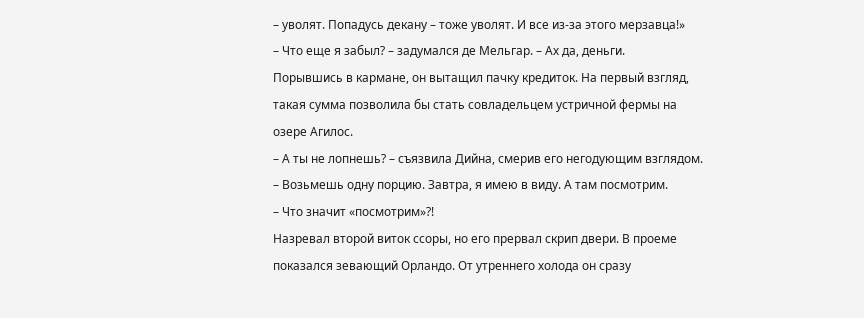– уволят. Попадусь декану – тоже уволят. И все из-за этого мерзавца!»
– Что еще я забыл? – задумался де Мельгар. – Ах да, деньги.
Порывшись в кармане, он вытащил пачку кредиток. На первый взгляд, такая сумма позволила бы стать совладельцем устричной фермы на озере Агилос.
– А ты не лопнешь? – съязвила Дийна, смерив его негодующим взглядом.
– Возьмешь одну порцию. Завтра, я имею в виду. А там посмотрим.
– Что значит «посмотрим»?!
Назревал второй виток ссоры, но его прервал скрип двери. В проеме показался зевающий Орландо. От утреннего холода он сразу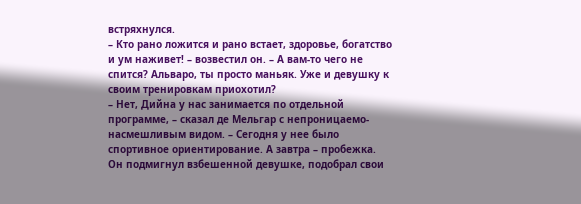встряхнулся.
– Кто рано ложится и рано встает, здоровье, богатство и ум наживет! – возвестил он. – А вам-то чего не спится? Альваро, ты просто маньяк. Уже и девушку к своим тренировкам приохотил?
– Нет, Дийна у нас занимается по отдельной программе, – сказал де Мельгар с непроницаемо-насмешливым видом. – Сегодня у нее было спортивное ориентирование. А завтра – пробежка.
Он подмигнул взбешенной девушке, подобрал свои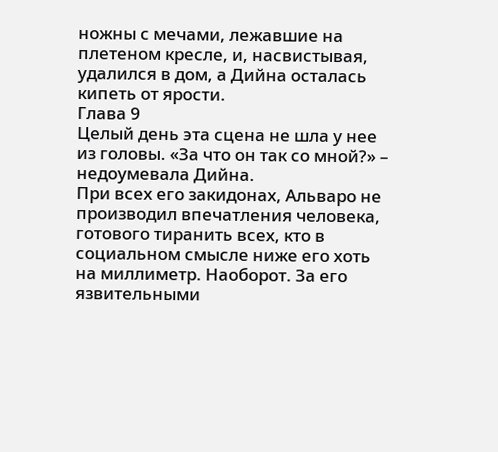ножны с мечами, лежавшие на плетеном кресле, и, насвистывая, удалился в дом, а Дийна осталась кипеть от ярости.
Глава 9
Целый день эта сцена не шла у нее из головы. «За что он так со мной?» – недоумевала Дийна.
При всех его закидонах, Альваро не производил впечатления человека, готового тиранить всех, кто в социальном смысле ниже его хоть на миллиметр. Наоборот. За его язвительными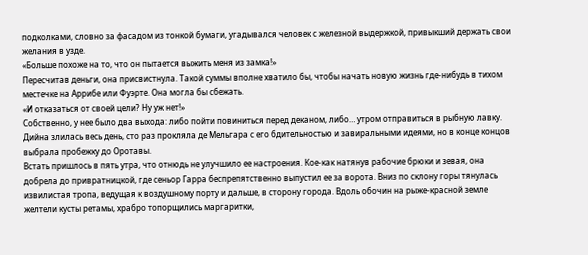подколками, словно за фасадом из тонкой бумаги, угадывался человек с железной выдержкой, привыкший держать свои желания в узде.
«Больше похоже на то, что он пытается выжить меня из замка!»
Пересчитав деньги, она присвистнула. Такой суммы вполне хватило бы, чтобы начать новую жизнь где-нибудь в тихом местечке на Аррибе или Фуэрте. Она могла бы сбежать.
«И отказаться от своей цели? Ну уж нет!»
Собственно, у нее было два выхода: либо пойти повиниться перед деканом, либо… утром отправиться в рыбную лавку. Дийна злилась весь день, сто раз прокляла де Мельгара с его бдительностью и завиральными идеями, но в конце концов выбрала пробежку до Оротавы.
Встать пришлось в пять утра, что отнюдь не улучшило ее настроения. Кое-как натянув рабочие брюки и зевая, она добрела до привратницкой, где сеньор Гарра беспрепятственно выпустил ее за ворота. Вниз по склону горы тянулась извилистая тропа, ведущая к воздушному порту и дальше, в сторону города. Вдоль обочин на рыже-красной земле желтели кусты ретамы, храбро топорщились маргаритки,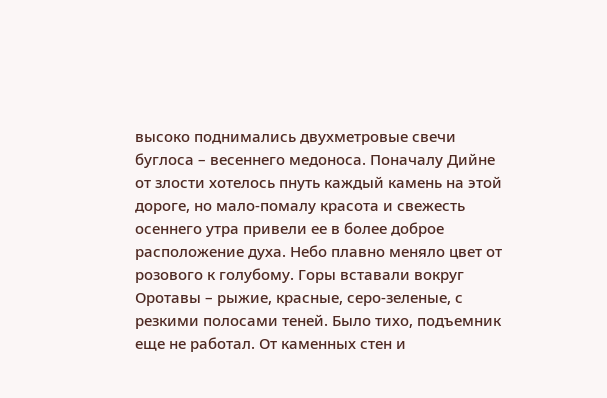высоко поднимались двухметровые свечи буглоса – весеннего медоноса. Поначалу Дийне от злости хотелось пнуть каждый камень на этой дороге, но мало-помалу красота и свежесть осеннего утра привели ее в более доброе расположение духа. Небо плавно меняло цвет от розового к голубому. Горы вставали вокруг Оротавы – рыжие, красные, серо-зеленые, с резкими полосами теней. Было тихо, подъемник еще не работал. От каменных стен и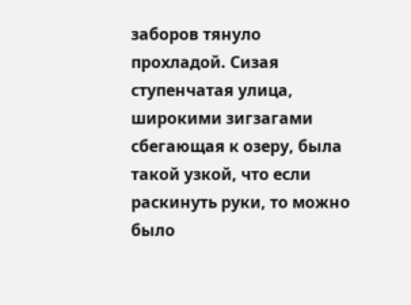заборов тянуло прохладой. Сизая ступенчатая улица, широкими зигзагами сбегающая к озеру, была такой узкой, что если раскинуть руки, то можно было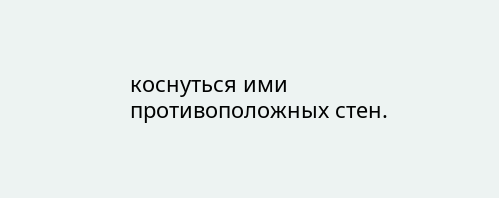коснуться ими противоположных стен.